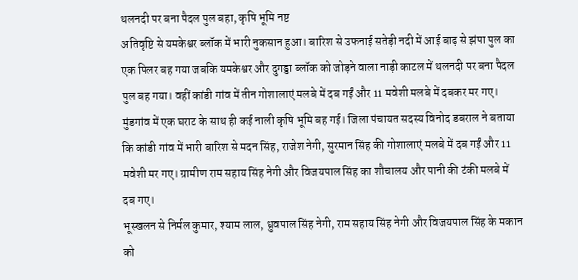थलनदी पर बना पैदल पुल बहा, कृषि भूमि नष्ट
अतिवृष्टि से यमकेश्वर ब्लॉक में भारी नुकसान हुआ। बारिश से उफनाई सतेड़ी नदी में आई बाढ़ से झंपा पुल का एक पिलर बह गया जबकि यमकेश्वर और दुगड्डा ब्लॉक को जोड़ने वाला नाड़ी काटल में थलनदी पर बना पैदल पुल बह गया। वहीं कांडी गांव में तीन गोशालाएं मलबे में दब गईं और 11 मवेशी मलबे में दबकर मर गए। मुंडगांव में एक घराट के साथ ही कई नाली कृषि भूमि बह गई। जिला पंचायत सदस्य विनोद डबराल ने बताया कि कांडी गांव में भारी बारिश से मदन सिंह, राजेश नेगी, सुरमान सिंह की गोशालाएं मलबे में दब गईं और 11 मवेशी मर गए। ग्रामीण राम सहाय सिंह नेगी और विजयपाल सिंह का शौचालय और पानी की टंकी मलबे में दब गए।
भूस्खलन से निर्मल कुमार, श्याम लाल, ध्रुवपाल सिंह नेगी, राम सहाय सिंह नेगी और विजयपाल सिंह के मकान को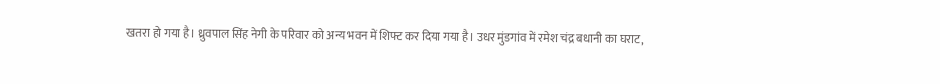खतरा हो गया है। ध्रुवपाल सिंह नेगी के परिवार को अन्य भवन में शिफ्ट कर दिया गया है। उधर मुंडगांव में रमेश चंद्र बधानी का घराट,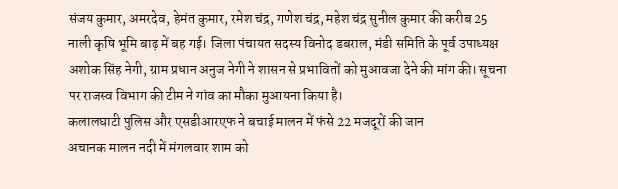संजय कुमार, अमरदेव, हेमंत कुमार, रमेश चंद्र, गणेश चंद्र, महेश चंद्र सुनील कुमार की करीब 25 नाली कृषि भूमि बाढ़ में बह गई। जिला पंचायत सदस्य विनोद डबराल, मंडी समिति के पूर्व उपाध्यक्ष अशोक सिंह नेगी, ग्राम प्रधान अनुज नेगी ने शासन से प्रभावितों को मुआवजा देने की मांग की। सूचना पर राजस्व विभाग की टीम ने गांव का मौका मुआयना किया है।
कलालघाटी पुलिस और एसडीआरएफ ने बचाई मालन में फंसे 22 मजदूरों की जान
अचानक मालन नदी में मंगलवार शाम को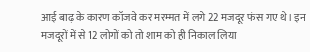आई बाढ़ के कारण कॉजवे कर मरम्मत में लगे 22 मजदूर फंस गए थे। इन मजदूरों में से 12 लोगों को तो शाम को ही निकाल लिया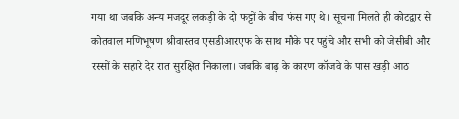गया था जबकि अन्य मजदूर लकड़ी के दो फट्टों के बीच फंस गए थे। सूचना मिलते ही कोटद्वार से कोतवाल मणिभूषण श्रीवास्तव एसडीआरएफ के साथ मौके पर पहुंचे और सभी को जेसीबी और रस्सों के सहारे देर रात सुरक्षित निकाला। जबकि बाढ़ के कारण कॉजवे के पास खड़ी आठ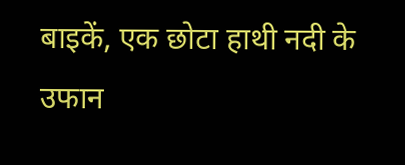बाइकें, एक छोटा हाथी नदी के उफान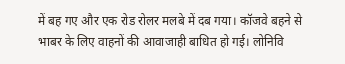में बह गए और एक रोड रोलर मलबे में दब गया। कॉजवे बहने से भाबर के लिए वाहनों की आवाजाही बाधित हो गई। लोनिवि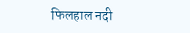फिलहाल नदी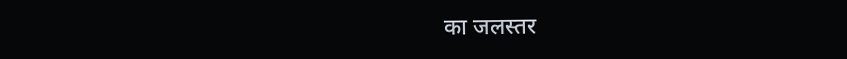का जलस्तर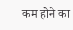कम होने का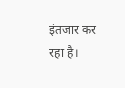इंतजार कर रहा है।